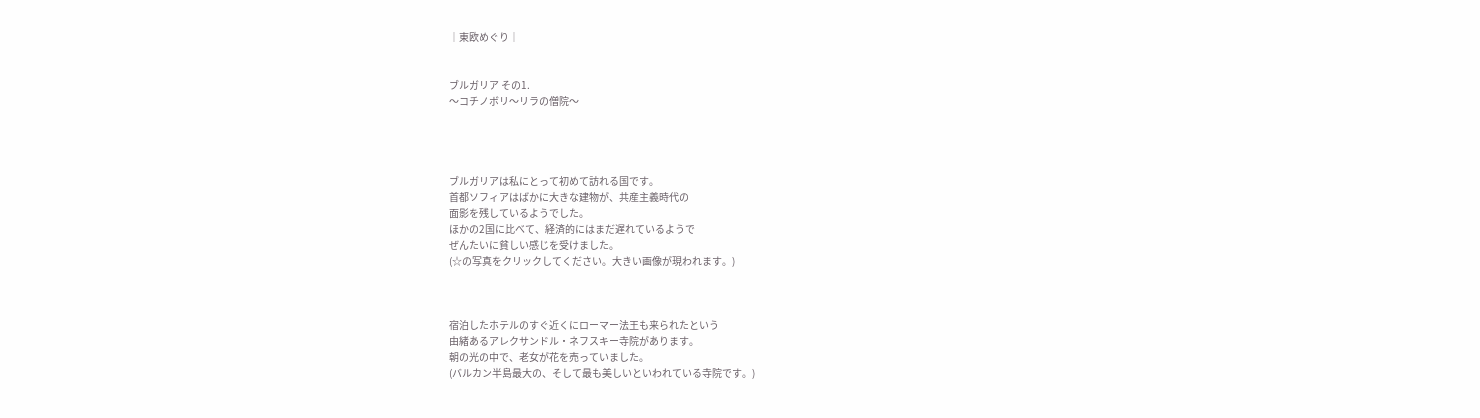│東欧めぐり│


ブルガリア その1.
〜コチノボリ〜リラの僧院〜




ブルガリアは私にとって初めて訪れる国です。
首都ソフィアはばかに大きな建物が、共産主義時代の
面影を残しているようでした。
ほかの2国に比べて、経済的にはまだ遅れているようで
ぜんたいに貧しい感じを受けました。
(☆の写真をクリックしてください。大きい画像が現われます。)



宿泊したホテルのすぐ近くにローマー法王も来られたという
由緒あるアレクサンドル・ネフスキー寺院があります。
朝の光の中で、老女が花を売っていました。
(バルカン半島最大の、そして最も美しいといわれている寺院です。)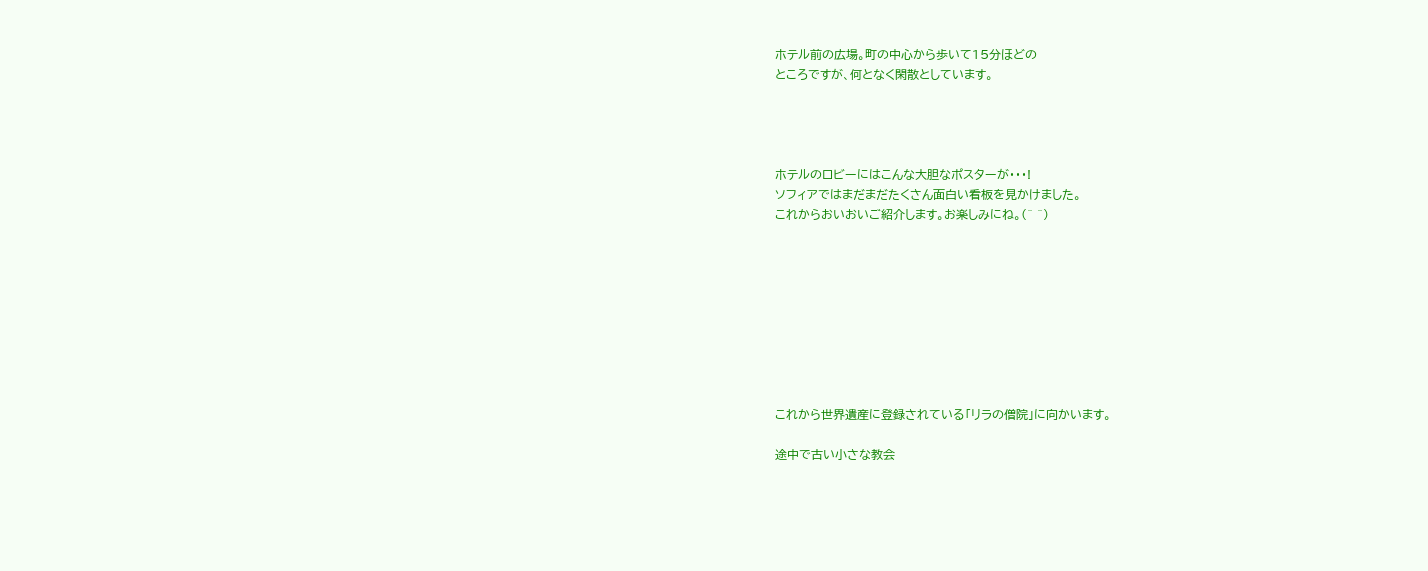ホテル前の広場。町の中心から歩いて15分ほどの
ところですが、何となく閑散としています。




ホテルのロビーにはこんな大胆なポスターが・・・!
ソフィアではまだまだたくさん面白い看板を見かけました。
これからおいおいご紹介します。お楽しみにね。(^ ^)









これから世界遺産に登録されている「リラの僧院」に向かいます。

途中で古い小さな教会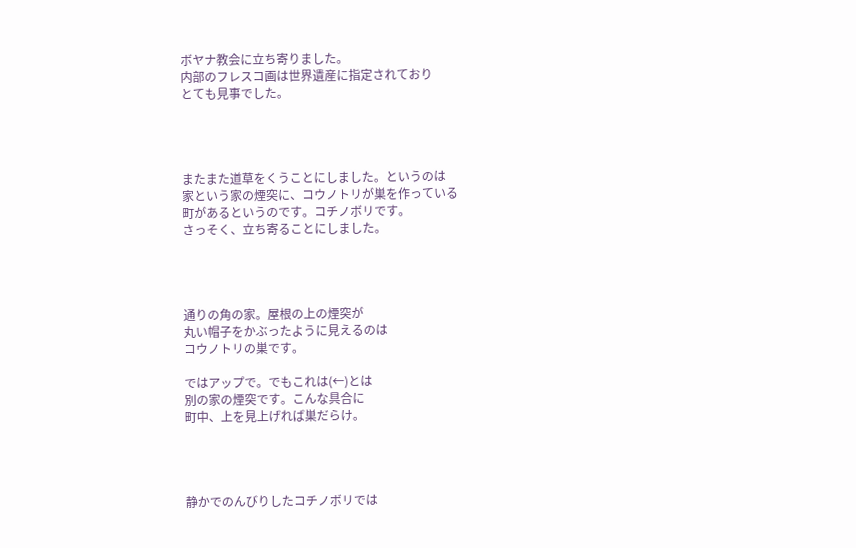ボヤナ教会に立ち寄りました。
内部のフレスコ画は世界遺産に指定されており
とても見事でした。




またまた道草をくうことにしました。というのは
家という家の煙突に、コウノトリが巣を作っている
町があるというのです。コチノボリです。
さっそく、立ち寄ることにしました。




通りの角の家。屋根の上の煙突が
丸い帽子をかぶったように見えるのは
コウノトリの巣です。

ではアップで。でもこれは(←)とは
別の家の煙突です。こんな具合に
町中、上を見上げれば巣だらけ。




静かでのんびりしたコチノボリでは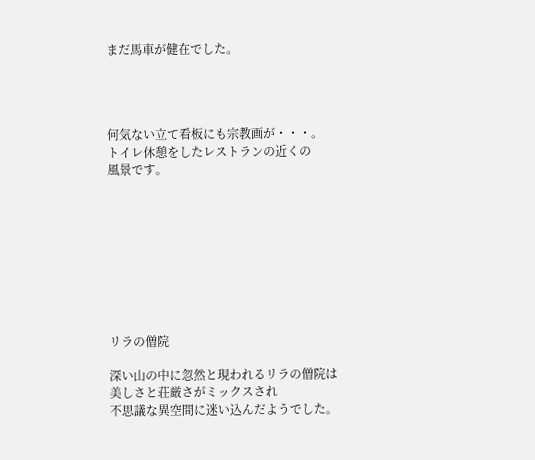まだ馬車が健在でした。




何気ない立て看板にも宗教画が・・・。
トイレ休憩をしたレストランの近くの
風景です。









リラの僧院

深い山の中に忽然と現われるリラの僧院は
美しさと荘厳さがミックスされ
不思議な異空間に迷い込んだようでした。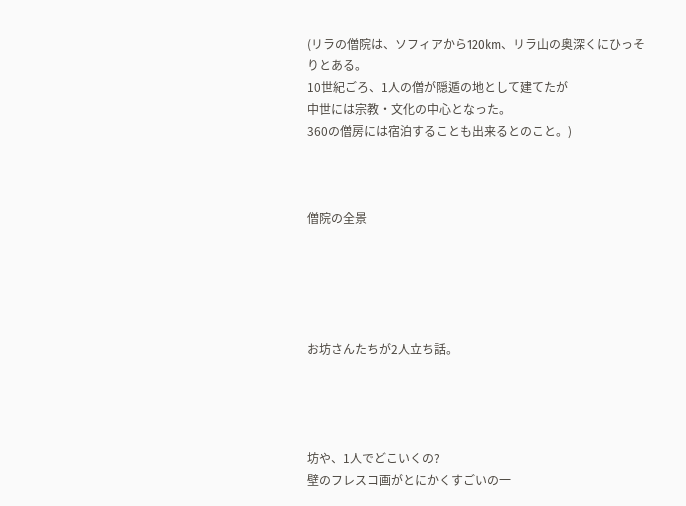(リラの僧院は、ソフィアから120km、リラ山の奥深くにひっそりとある。
10世紀ごろ、1人の僧が隠遁の地として建てたが
中世には宗教・文化の中心となった。
360の僧房には宿泊することも出来るとのこと。)



僧院の全景





お坊さんたちが2人立ち話。




坊や、1人でどこいくの?
壁のフレスコ画がとにかくすごいの一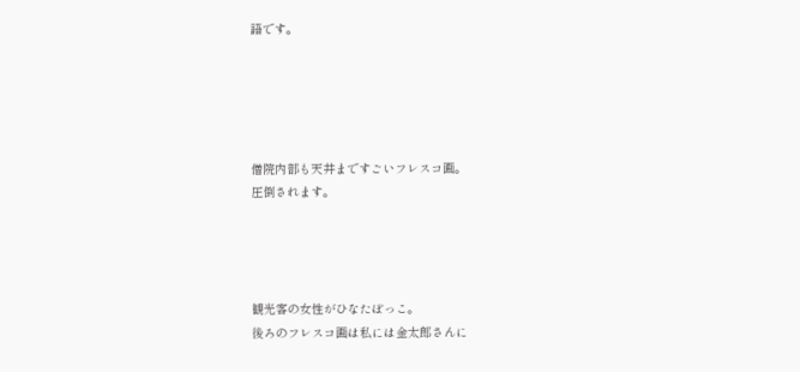語です。





僧院内部も天井まですごいフレスコ画。
圧倒されます。




観光客の女性がひなたぼっこ。
後ろのフレスコ画は私には金太郎さんに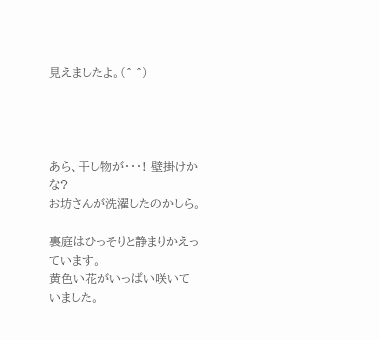見えましたよ。(^ ^)




あら、干し物が・・・! 壁掛けかな?
お坊さんが洗濯したのかしら。

裏庭はひっそりと静まりかえっています。
黄色い花がいっぱい咲いていました。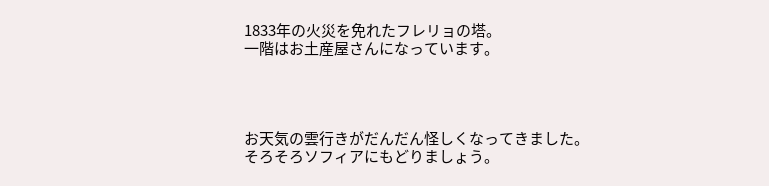1833年の火災を免れたフレリョの塔。
一階はお土産屋さんになっています。




お天気の雲行きがだんだん怪しくなってきました。
そろそろソフィアにもどりましょう。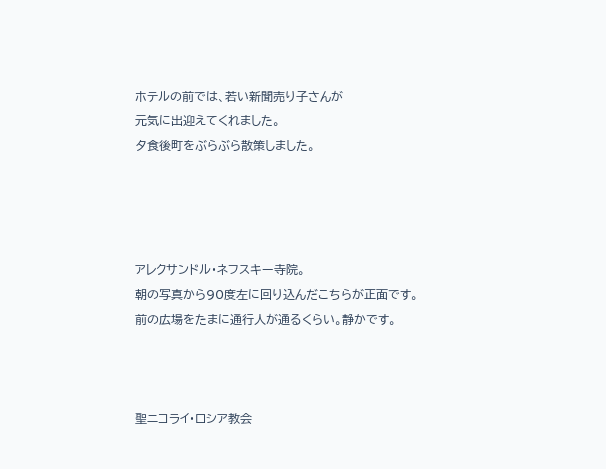ホテルの前では、若い新聞売り子さんが
元気に出迎えてくれました。
夕食後町をぶらぶら散策しました。




アレクサンドル・ネフスキー寺院。
朝の写真から90度左に回り込んだこちらが正面です。
前の広場をたまに通行人が通るくらい。静かです。



聖ニコライ・ロシア教会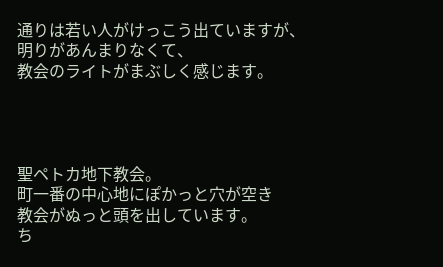通りは若い人がけっこう出ていますが、
明りがあんまりなくて、
教会のライトがまぶしく感じます。




聖ペトカ地下教会。
町一番の中心地にぽかっと穴が空き
教会がぬっと頭を出しています。
ち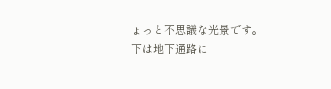ょっと不思議な光景です。
下は地下通路に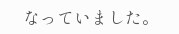なっていました。